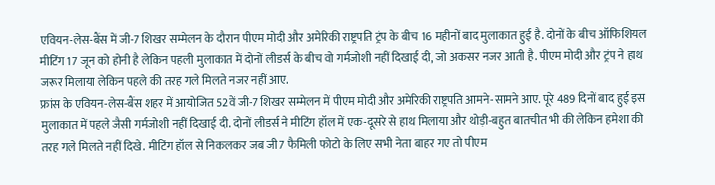एवियन-लेस-बैंस में जी-7 शिखर सम्मेलन के दौरान पीएम मोदी और अमेरिकी राष्ट्रपति ट्रंप के बीच 16 महीनों बाद मुलाकात हुई है. दोनों के बीच ऑफिशियल मीटिंग 17 जून को होनी है लेकिन पहली मुलाकात में दोनों लीडर्स के बीच वो गर्मजोशी नहीं दिखाई दी, जो अकसर नजर आती है. पीएम मोदी और ट्रंप ने हाथ जरूर मिलाया लेकिन पहले की तरह गले मिलते नजर नहीं आए.
फ्रांस के एवियन-लेस-बैंस शहर में आयोजित 52वें जी-7 शिखर सम्मेलन में पीएम मोदी और अमेरिकी राष्ट्रपति आमने-सामने आए. पूरे 489 दिनों बाद हुई इस मुलाकात में पहले जैसी गर्मजोशी नहीं दिखाई दी. दोनों लीडर्स ने मीटिंग हॉल में एक-दूसरे से हाथ मिलाया और थोड़ी-बहुत बातचीत भी की लेकिन हमेशा की तरह गले मिलते नहीं दिखे. मीटिंग हॉल से निकलकर जब जी7 फैमिली फोटो के लिए सभी नेता बाहर गए तो पीएम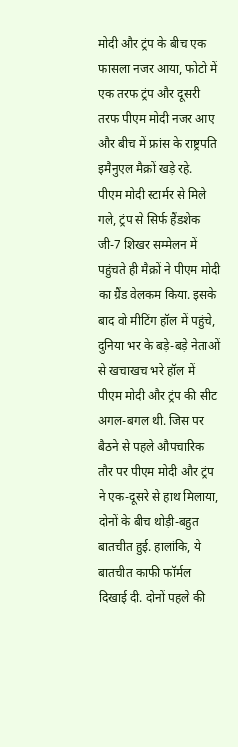मोदी और ट्रंप के बीच एक फासला नजर आया, फोटो में एक तरफ ट्रंप और दूसरी तरफ पीएम मोदी नजर आए और बीच में फ्रांस के राष्ट्रपति इमैनुएल मैक्रों खड़े रहे.
पीएम मोदी स्टार्मर से मिले गले, ट्रंप से सिर्फ हैंडशेक
जी-7 शिखर सम्मेलन में पहुंचते ही मैक्रों ने पीएम मोदी का ग्रैंड वेलकम किया. इसके बाद वो मीटिंग हॉल में पहुंचे, दुनिया भर के बड़े-बड़े नेताओं से खचाखच भरे हॉल में पीएम मोदी और ट्रंप की सीट अगल-बगल थी. जिस पर बैठने से पहले औपचारिक तौर पर पीएम मोदी और ट्रंप ने एक-दूसरे से हाथ मिलाया, दोनों के बीच थोड़ी-बहुत बातचीत हुई. हालांकि, ये बातचीत काफी फॉर्मल दिखाई दी. दोनों पहले की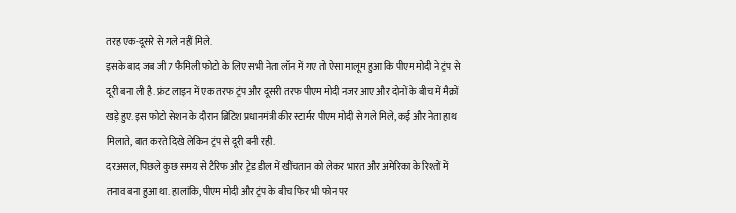तरह एक-दूसरे से गले नहीं मिले.
इसके बाद जब जी7 फैमिली फोटो के लिए सभी नेता लॉन में गए तो ऐसा मालूम हुआ कि पीएम मोदी ने ट्रंप से दूरी बना ली है. फ्रंट लाइन में एक तरफ ट्रंप और दूसरी तरफ पीएम मोदी नजर आए और दोनों के बीच में मैक्रों खड़े हुए. इस फोटो सेशन के दौरान ब्रिटिश प्रधानमंत्री कीर स्टार्मर पीएम मोदी से गले मिले, कई और नेता हाथ मिलाते, बात करते दिखे लेकिन ट्रंप से दूरी बनी रही.
दरअसल, पिछले कुछ समय से टैरिफ और ट्रेड डील में खींचतान को लेकर भारत और अमेरिका के रिश्तों में तनाव बना हुआ था. हालांकि, पीएम मोदी और ट्रंप के बीच फिर भी फोन पर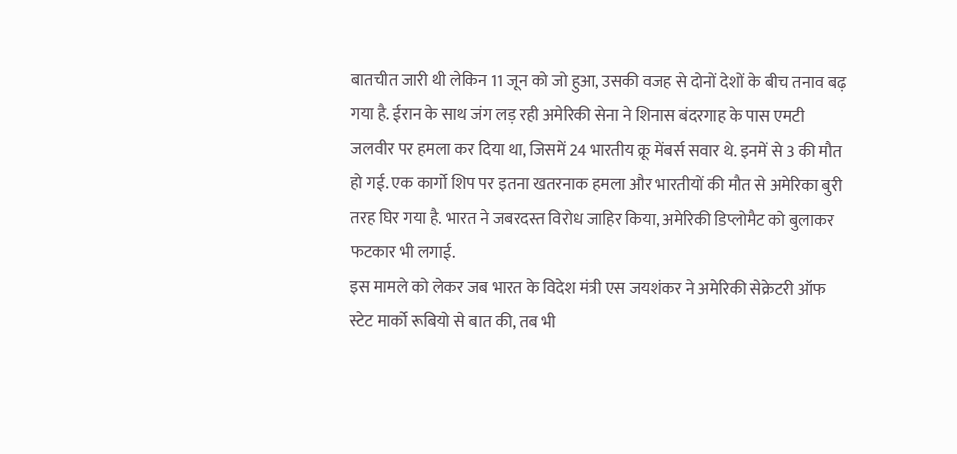बातचीत जारी थी लेकिन 11 जून को जो हुआ, उसकी वजह से दोनों देशों के बीच तनाव बढ़ गया है. ईरान के साथ जंग लड़ रही अमेरिकी सेना ने शिनास बंदरगाह के पास एमटी जलवीर पर हमला कर दिया था, जिसमें 24 भारतीय क्रू मेंबर्स सवार थे. इनमें से 3 की मौत हो गई. एक कार्गो शिप पर इतना खतरनाक हमला और भारतीयों की मौत से अमेरिका बुरी तरह घिर गया है. भारत ने जबरदस्त विरोध जाहिर किया, अमेरिकी डिप्लोमैट को बुलाकर फटकार भी लगाई.
इस मामले को लेकर जब भारत के विदेश मंत्री एस जयशंकर ने अमेरिकी सेक्रेटरी ऑफ स्टेट मार्को रूबियो से बात की, तब भी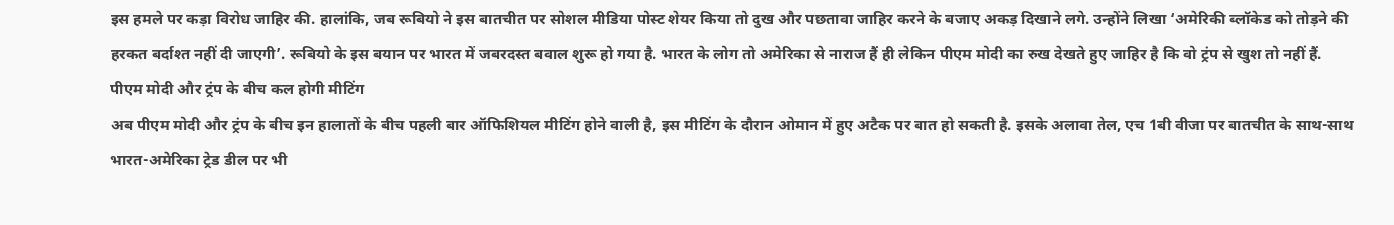इस हमले पर कड़ा विरोध जाहिर की. हालांकि, जब रूबियो ने इस बातचीत पर सोशल मीडिया पोस्ट शेयर किया तो दुख और पछतावा जाहिर करने के बजाए अकड़ दिखाने लगे. उन्होंने लिखा ‘अमेरिकी ब्लॉकेड को तोड़ने की हरकत बर्दाश्त नहीं दी जाएगी’. रूबियो के इस बयान पर भारत में जबरदस्त बवाल शुरू हो गया है. भारत के लोग तो अमेरिका से नाराज हैं ही लेकिन पीएम मोदी का रुख देखते हुए जाहिर है कि वो ट्रंप से खुश तो नहीं हैं.
पीएम मोदी और ट्रंप के बीच कल होगी मीटिंग
अब पीएम मोदी और ट्रंप के बीच इन हालातों के बीच पहली बार ऑफिशियल मीटिंग होने वाली है, इस मीटिंग के दौरान ओमान में हुए अटैक पर बात हो सकती है. इसके अलावा तेल, एच 1बी वीजा पर बातचीत के साथ-साथ भारत-अमेरिका ट्रेड डील पर भी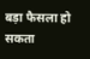बड़ा फैसला हो सकता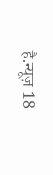है.न्यूज़ 18